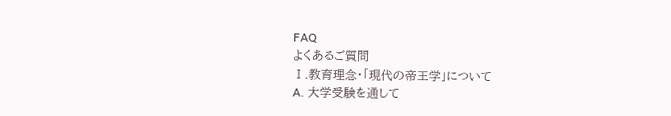FAQ
よくあるご質問
Ⅰ.教育理念・「現代の帝王学」について
A. 大学受験を通して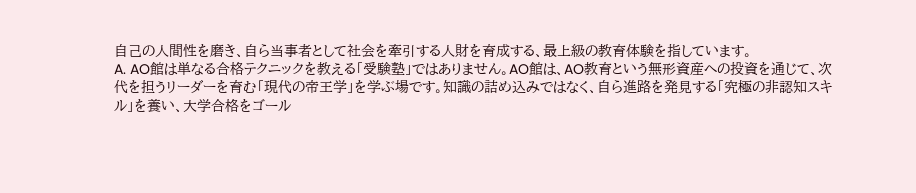自己の人間性を磨き、自ら当事者として社会を牽引する人財を育成する、最上級の教育体験を指しています。
A. AO館は単なる合格テクニックを教える「受験塾」ではありません。AO館は、AO教育という無形資産への投資を通じて、次代を担うリーダーを育む「現代の帝王学」を学ぶ場です。知識の詰め込みではなく、自ら進路を発見する「究極の非認知スキル」を養い、大学合格をゴール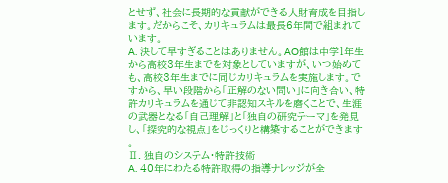とせず、社会に長期的な貢献ができる人財育成を目指します。だからこそ、カリキュラムは最長6年間で組まれています。
A. 決して早すぎることはありません。AO館は中学1年生から高校3年生までを対象としていますが、いつ始めても、高校3年生までに同じカリキュラムを実施します。ですから、早い段階から「正解のない問い」に向き合い、特許カリキュラムを通じて非認知スキルを磨くことで、生涯の武器となる「自己理解」と「独自の研究テーマ」を発見し、「探究的な視点」をじっくりと構築することができます 。
Ⅱ. 独自のシステム・特許技術
A. 40年にわたる特許取得の指導ナレッジが全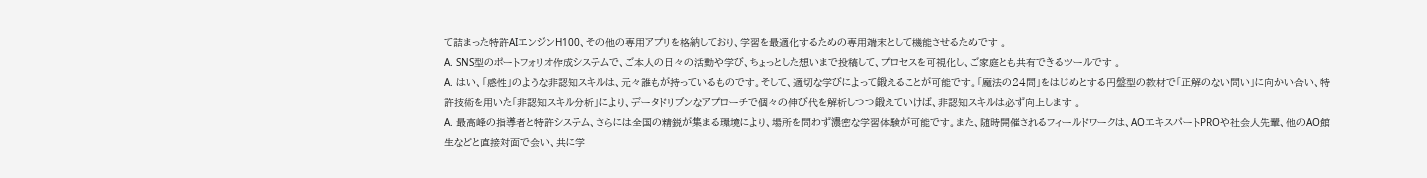て詰まった特許AIエンジンH100、その他の専用アプリを格納しており、学習を最適化するための専用端末として機能させるためです 。
A. SNS型のポートフォリオ作成システムで、ご本人の日々の活動や学び、ちょっとした想いまで投稿して、プロセスを可視化し、ご家庭とも共有できるツールです 。
A. はい、「感性」のような非認知スキルは、元々誰もが持っているものです。そして、適切な学びによって鍛えることが可能です。「魔法の24問」をはじめとする円盤型の教材で「正解のない問い」に向かい合い、特許技術を用いた「非認知スキル分析」により、データドリブンなアプローチで個々の伸び代を解析しつつ鍛えていけば、非認知スキルは必ず向上します 。
A. 最高峰の指導者と特許システム、さらには全国の精鋭が集まる環境により、場所を問わず濃密な学習体験が可能です。また、随時開催されるフィールドワークは、AOエキスパートPROや社会人先輩、他のAO館生などと直接対面で会い、共に学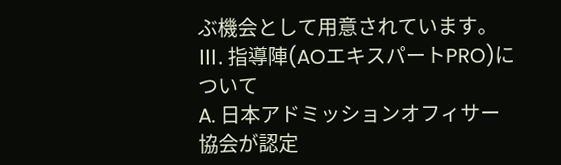ぶ機会として用意されています。
Ⅲ. 指導陣(AOエキスパートPRO)について
A. 日本アドミッションオフィサー協会が認定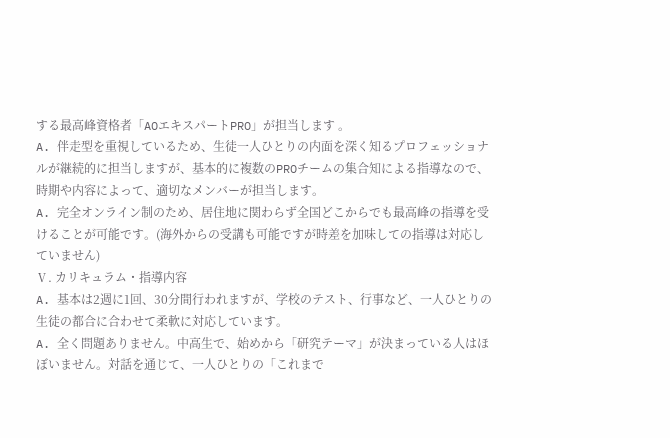する最高峰資格者「AOエキスパートPRO」が担当します 。
A. 伴走型を重視しているため、生徒一人ひとりの内面を深く知るプロフェッショナルが継続的に担当しますが、基本的に複数のPROチームの集合知による指導なので、時期や内容によって、適切なメンバーが担当します。
A. 完全オンライン制のため、居住地に関わらず全国どこからでも最高峰の指導を受けることが可能です。(海外からの受講も可能ですが時差を加味しての指導は対応していません)
Ⅴ. カリキュラム・指導内容
A. 基本は2週に1回、30分間行われますが、学校のテスト、行事など、一人ひとりの生徒の都合に合わせて柔軟に対応しています。
A. 全く問題ありません。中高生で、始めから「研究テーマ」が決まっている人はほぼいません。対話を通じて、一人ひとりの「これまで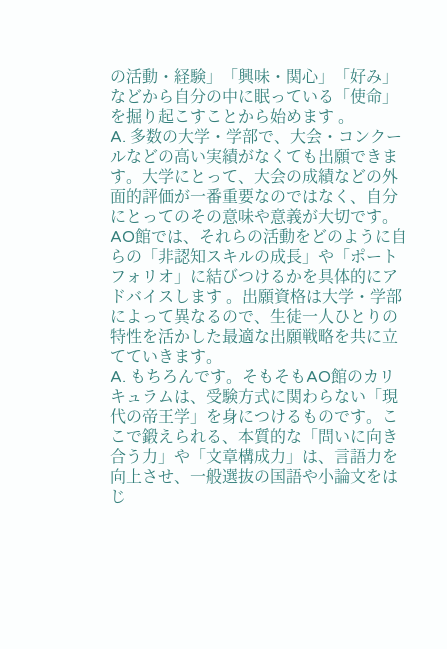の活動・経験」「興味・関心」「好み」などから自分の中に眠っている「使命」を掘り起こすことから始めます 。
A. 多数の大学・学部で、大会・コンクールなどの高い実績がなくても出願できます。大学にとって、大会の成績などの外面的評価が一番重要なのではなく、自分にとってのその意味や意義が大切です。AO館では、それらの活動をどのように自らの「非認知スキルの成長」や「ポートフォリオ」に結びつけるかを具体的にアドバイスします 。出願資格は大学・学部によって異なるので、生徒一人ひとりの特性を活かした最適な出願戦略を共に立てていきます。
A. もちろんです。そもそもAO館のカリキュラムは、受験方式に関わらない「現代の帝王学」を身につけるものです。ここで鍛えられる、本質的な「問いに向き合う力」や「文章構成力」は、言語力を向上させ、一般選抜の国語や小論文をはじ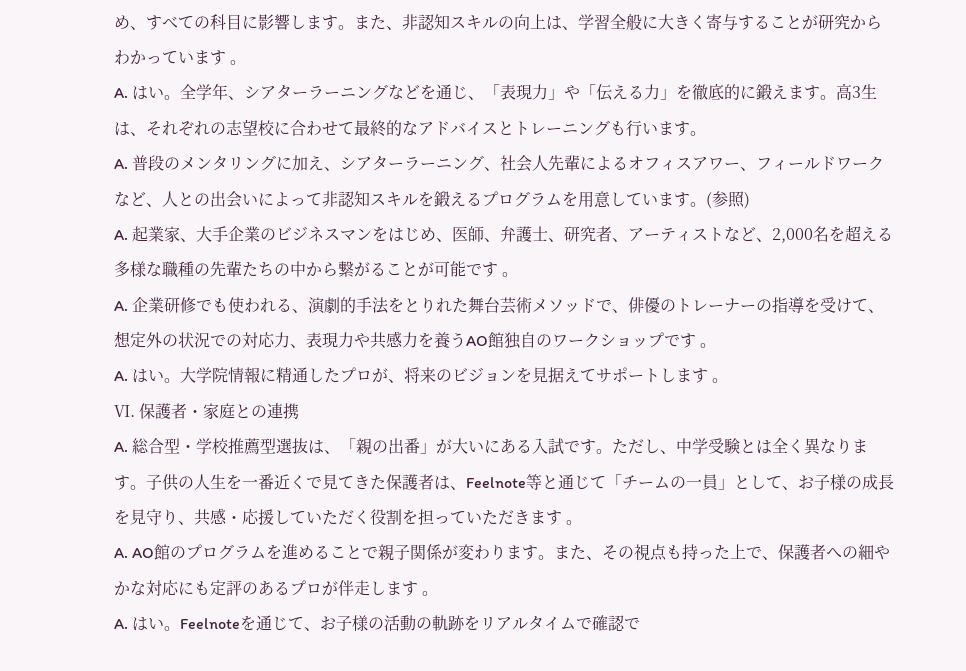め、すべての科目に影響します。また、非認知スキルの向上は、学習全般に大きく寄与することが研究からわかっています 。
A. はい。全学年、シアターラーニングなどを通じ、「表現力」や「伝える力」を徹底的に鍛えます。高3生は、それぞれの志望校に合わせて最終的なアドバイスとトレーニングも行います。
A. 普段のメンタリングに加え、シアターラーニング、社会人先輩によるオフィスアワー、フィールドワークなど、人との出会いによって非認知スキルを鍛えるプログラムを用意しています。(参照)
A. 起業家、大手企業のビジネスマンをはじめ、医師、弁護士、研究者、アーティストなど、2,000名を超える多様な職種の先輩たちの中から繋がることが可能です 。
A. 企業研修でも使われる、演劇的手法をとりれた舞台芸術メソッドで、俳優のトレーナーの指導を受けて、想定外の状況での対応力、表現力や共感力を養うAO館独自のワークショップです 。
A. はい。大学院情報に精通したプロが、将来のビジョンを見据えてサポートします 。
Ⅵ. 保護者・家庭との連携
A. 総合型・学校推薦型選抜は、「親の出番」が大いにある入試です。ただし、中学受験とは全く異なります。子供の人生を一番近くで見てきた保護者は、Feelnote等と通じて「チームの一員」として、お子様の成長を見守り、共感・応援していただく役割を担っていただきます 。
A. AO館のプログラムを進めることで親子関係が変わります。また、その視点も持った上で、保護者への細やかな対応にも定評のあるプロが伴走します 。
A. はい。Feelnoteを通じて、お子様の活動の軌跡をリアルタイムで確認で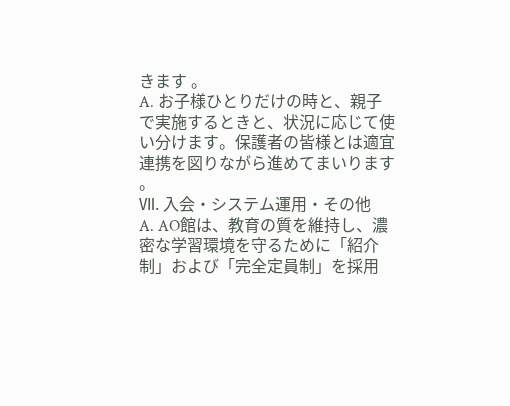きます 。
A. お子様ひとりだけの時と、親子で実施するときと、状況に応じて使い分けます。保護者の皆様とは適宜連携を図りながら進めてまいります 。
Ⅶ. 入会・システム運用・その他
A. AO館は、教育の質を維持し、濃密な学習環境を守るために「紹介制」および「完全定員制」を採用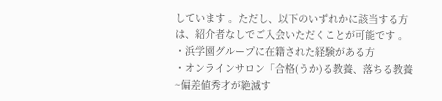しています 。ただし、以下のいずれかに該当する方は、紹介者なしでご入会いただくことが可能です 。
・浜学園グループに在籍された経験がある方
・オンラインサロン「合格(うか)る教養、落ちる教養~偏差値秀才が絶滅す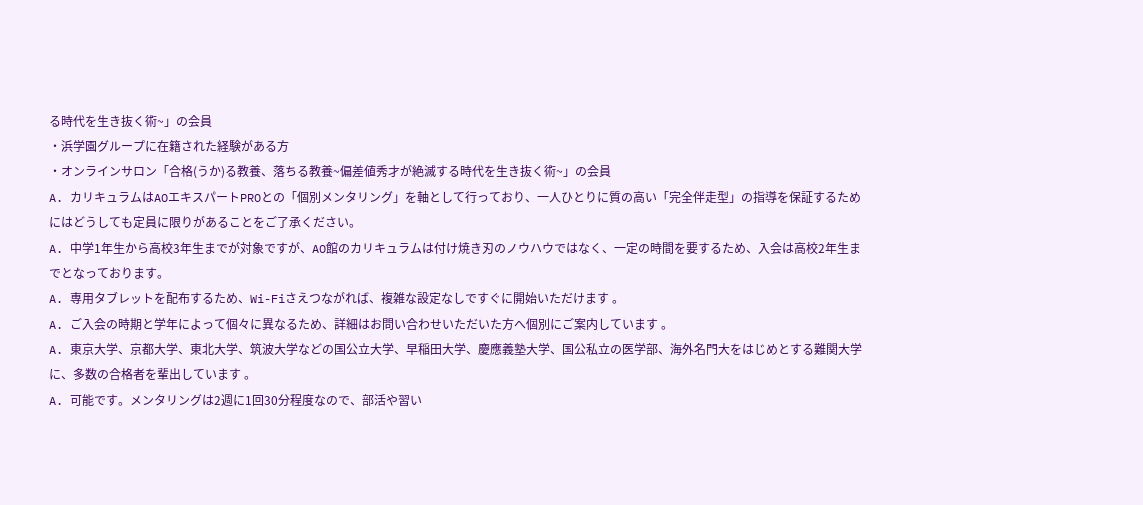る時代を生き抜く術~」の会員
・浜学園グループに在籍された経験がある方
・オンラインサロン「合格(うか)る教養、落ちる教養~偏差値秀才が絶滅する時代を生き抜く術~」の会員
A. カリキュラムはAOエキスパートPROとの「個別メンタリング」を軸として行っており、一人ひとりに質の高い「完全伴走型」の指導を保証するためにはどうしても定員に限りがあることをご了承ください。
A. 中学1年生から高校3年生までが対象ですが、AO館のカリキュラムは付け焼き刃のノウハウではなく、一定の時間を要するため、入会は高校2年生までとなっております。
A. 専用タブレットを配布するため、Wi-Fiさえつながれば、複雑な設定なしですぐに開始いただけます 。
A. ご入会の時期と学年によって個々に異なるため、詳細はお問い合わせいただいた方へ個別にご案内しています 。
A. 東京大学、京都大学、東北大学、筑波大学などの国公立大学、早稲田大学、慶應義塾大学、国公私立の医学部、海外名門大をはじめとする難関大学に、多数の合格者を輩出しています 。
A. 可能です。メンタリングは2週に1回30分程度なので、部活や習い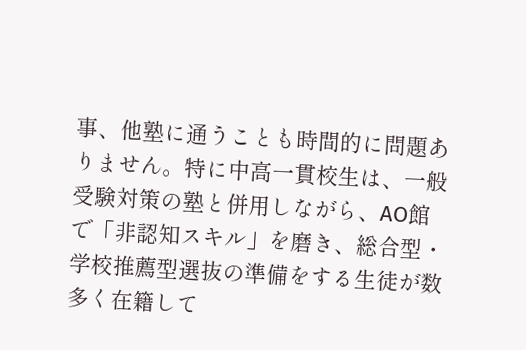事、他塾に通うことも時間的に問題ありません。特に中高一貫校生は、一般受験対策の塾と併用しながら、AO館で「非認知スキル」を磨き、総合型・学校推薦型選抜の準備をする生徒が数多く在籍して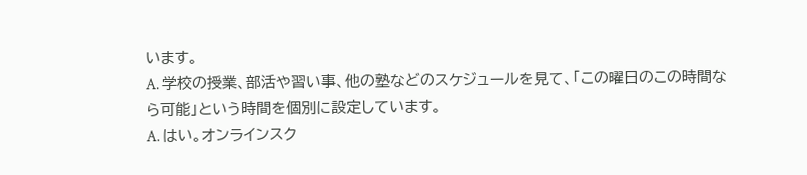います。
A. 学校の授業、部活や習い事、他の塾などのスケジュールを見て、「この曜日のこの時間なら可能」という時間を個別に設定しています。
A. はい。オンラインスク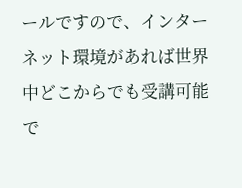ールですので、インターネット環境があれば世界中どこからでも受講可能で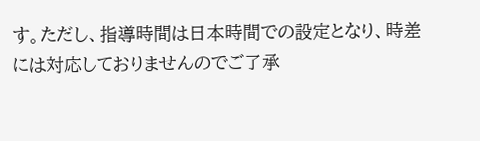す。ただし、指導時間は日本時間での設定となり、時差には対応しておりませんのでご了承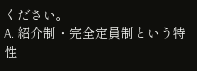ください。
A. 紹介制・完全定員制という特性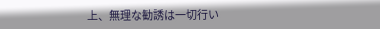上、無理な勧誘は一切行い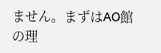ません。まずはAO館の理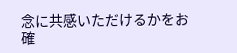念に共感いただけるかをお確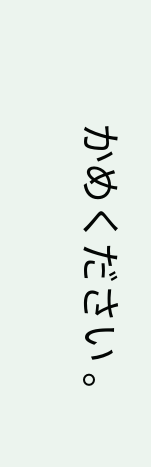かめください 。